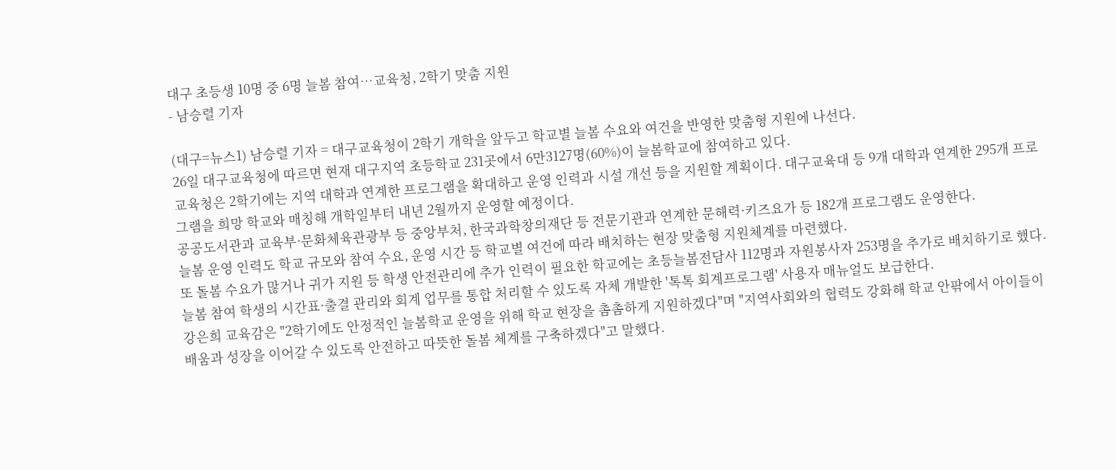대구 초등생 10명 중 6명 늘봄 참여…교육청, 2학기 맞춤 지원
- 남승렬 기자

(대구=뉴스1) 남승렬 기자 = 대구교육청이 2학기 개학을 앞두고 학교별 늘봄 수요와 여건을 반영한 맞춤형 지원에 나선다.
26일 대구교육청에 따르면 현재 대구지역 초등학교 231곳에서 6만3127명(60%)이 늘봄학교에 참여하고 있다.
교육청은 2학기에는 지역 대학과 연계한 프로그램을 확대하고 운영 인력과 시설 개선 등을 지원할 계획이다. 대구교육대 등 9개 대학과 연계한 295개 프로그램을 희망 학교와 매칭해 개학일부터 내년 2월까지 운영할 예정이다.
공공도서관과 교육부·문화체육관광부 등 중앙부처, 한국과학창의재단 등 전문기관과 연계한 문해력·키즈요가 등 182개 프로그램도 운영한다.
늘봄 운영 인력도 학교 규모와 참여 수요, 운영 시간 등 학교별 여건에 따라 배치하는 현장 맞춤형 지원체계를 마련했다.
또 돌봄 수요가 많거나 귀가 지원 등 학생 안전관리에 추가 인력이 필요한 학교에는 초등늘봄전담사 112명과 자원봉사자 253명을 추가로 배치하기로 했다.
늘봄 참여 학생의 시간표·출결 관리와 회계 업무를 통합 처리할 수 있도록 자체 개발한 '톡톡 회계프로그램' 사용자 매뉴얼도 보급한다.
강은희 교육감은 "2학기에도 안정적인 늘봄학교 운영을 위해 학교 현장을 촘촘하게 지원하겠다"며 "지역사회와의 협력도 강화해 학교 안팎에서 아이들이 배움과 성장을 이어갈 수 있도록 안전하고 따뜻한 돌봄 체계를 구축하겠다"고 말했다.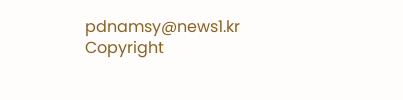pdnamsy@news1.kr
Copyright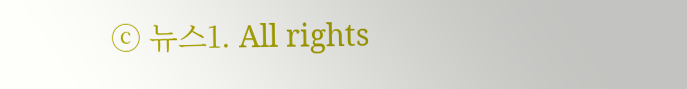ⓒ 뉴스1. All rights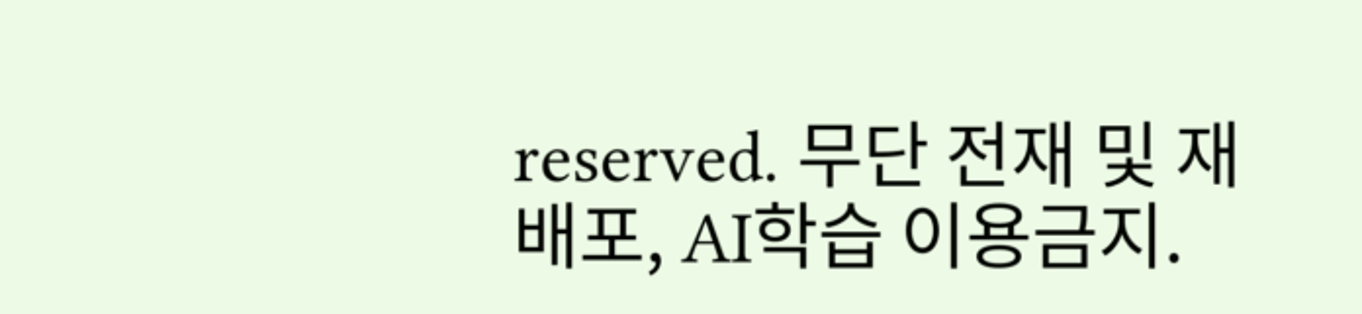reserved. 무단 전재 및 재배포, AI학습 이용금지.